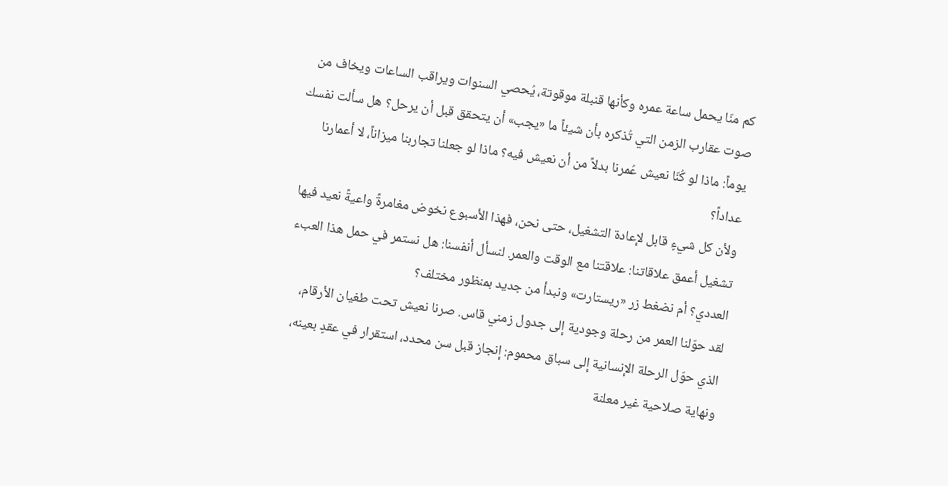كم منّا يحمل ساعة عمره وكأنها قنبلة موقوتة، يُحصي السنوات ويراقب الساعات ويخاف من صوت عقارب الزمن التي تُذكره بأن شيئاً ما «يجب» أن يتحقق قبل أن يرحل؟ هل سألت نفسك يوماً: ماذا لو كُنّا نعيش عُمرنا بدلاً من أن نعيش فيه؟ ماذا لو جعلنا تجاربنا ميزاناً، لا أعمارنا عداداً؟
ولأن كل شيءٍ قابل لإعادة التشغيل، حتى نحن، فهذا الأسبوع نخوض مغامرةً واعيةً نعيد فيها تشغيل أعمق علاقاتنا: علاقتنا مع الوقت والعمر. لنسأل أنفسنا: هل نستمر في حمل هذا العبء العددي؟ أم نضغط زر «ريستارت» ونبدأ من جديد بمنظور مختلف؟
لقد حوّلنا العمر من رحلة وجودية إلى جدول زمني قاس. صرنا نعيش تحت طغيان الأرقام، الذي حوّل الرحلة الإنسانية إلى سباق محموم: إنجاز قبل سن محدد، استقرار في عقدٍ بعينه، ونهاية صلاحية غير معلنة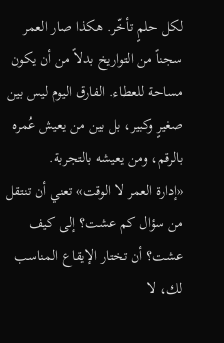لكل حلمٍ تأخّر. هكذا صار العمر سجناً من التواريخ بدلاً من أن يكون مساحة للعطاء. الفارق اليوم ليس بين صغيرٍ وكبير، بل بين من يعيش عُمره بالرقم، ومن يعيشه بالتجربة.
«إدارة العمر لا الوقت» تعني أن تنتقل من سؤال كم عشت؟ إلى كيف عشت؟ أن تختار الإيقاع المناسب لك، لا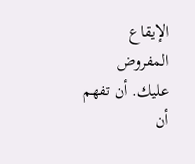الإيقاع المفروض عليك. أن تفهم أن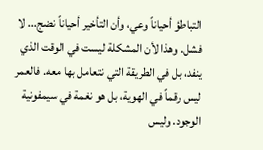التباطؤ أحياناً وعي، وأن التأخير أحياناً نضج... لا فشل. وهذا لأن المشكلة ليست في الوقت الذي ينفد، بل في الطريقة التي نتعامل بها معه. فالعمر ليس رقماً في الهوية، بل هو نغمة في سيمفونية الوجود. وليس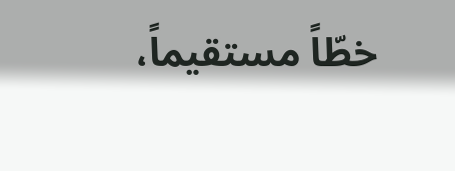خطّاً مستقيماً،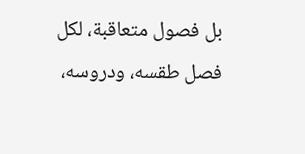بل فصول متعاقبة، لكل فصل طقسه، ودروسه،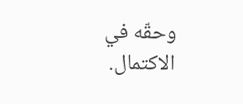وحقّه في الاكتمال.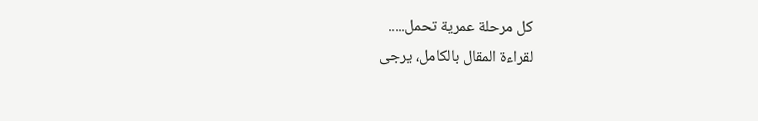كل مرحلة عمرية تحمل.....
لقراءة المقال بالكامل، يرجى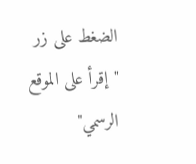الضغط على زر "إقرأ على الموقع الرسمي"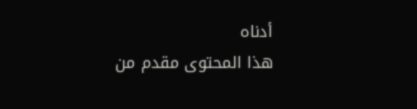أدناه
هذا المحتوى مقدم من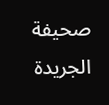صحيفة الجريدة